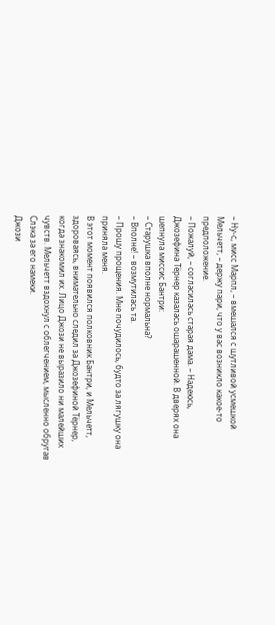– Ну-с, мисс Марпл, – вмешался с шутливой усмешкой Мельчетт, – держу пари, что у вас возникло какое-то предположение.
– Пожалуй, – согласилась старая дама. – Надеюсь,
Джозефина Тёрнер казалась ошарашенной. В дверях она шепнула миссис Бантри:
– Старушка вполне нормальна?
– Вполне! – возмутилась та.
– Прошу прощения. Мне почудилось, будто за лягушку она приняла меня.
В этот момент появился полковник Бантри, и Мельчетт, здороваясь, внимательно следил за Джозефиной Тёрнер, когда знакомил их. Лицо Джози не выразило ни малейших чувств. Мельчетт вздохнул с облегчением, мысленно обругав Слэка за его намеки.
Джози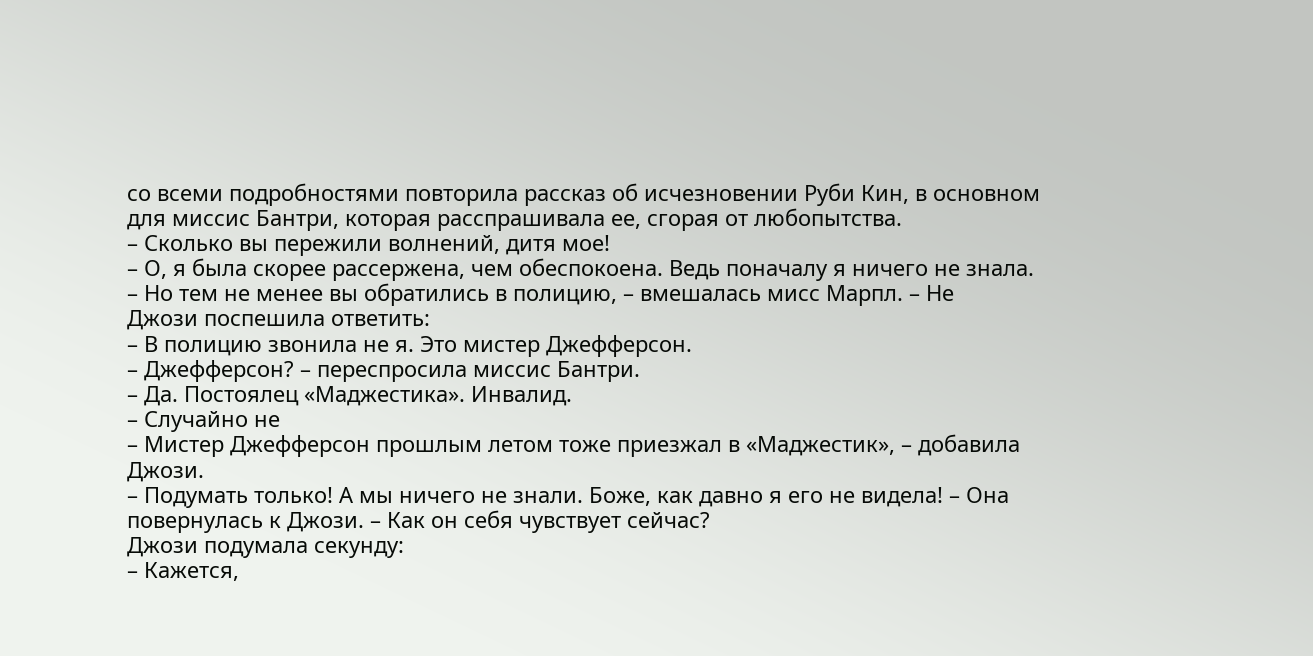со всеми подробностями повторила рассказ об исчезновении Руби Кин, в основном для миссис Бантри, которая расспрашивала ее, сгорая от любопытства.
– Сколько вы пережили волнений, дитя мое!
– О, я была скорее рассержена, чем обеспокоена. Ведь поначалу я ничего не знала.
– Но тем не менее вы обратились в полицию, – вмешалась мисс Марпл. – Не
Джози поспешила ответить:
– В полицию звонила не я. Это мистер Джефферсон.
– Джефферсон? – переспросила миссис Бантри.
– Да. Постоялец «Маджестика». Инвалид.
– Случайно не
– Мистер Джефферсон прошлым летом тоже приезжал в «Маджестик», – добавила Джози.
– Подумать только! А мы ничего не знали. Боже, как давно я его не видела! – Она повернулась к Джози. – Как он себя чувствует сейчас?
Джози подумала секунду:
– Кажется,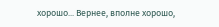хорошо... Вернее, вполне хорошо,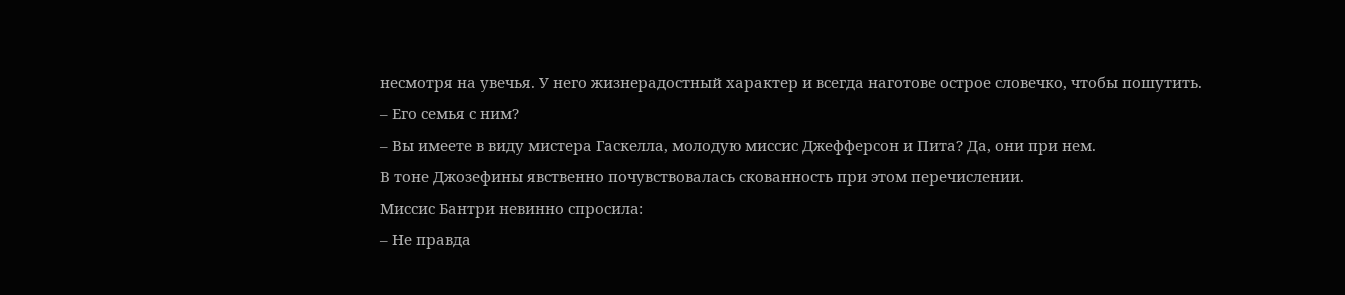несмотря на увечья. У него жизнерадостный характер и всегда наготове острое словечко, чтобы пошутить.
– Его семья с ним?
– Вы имеете в виду мистера Гаскелла, молодую миссис Джефферсон и Пита? Да, они при нем.
В тоне Джозефины явственно почувствовалась скованность при этом перечислении.
Миссис Бантри невинно спросила:
– Не правда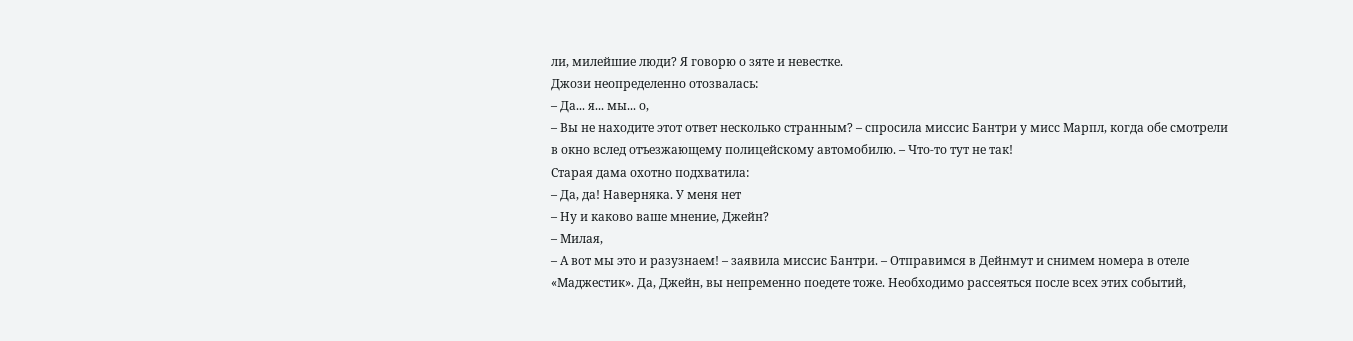ли, милейшие люди? Я говорю о зяте и невестке.
Джози неопределенно отозвалась:
– Да... я... мы... о,
– Вы не находите этот ответ несколько странным? – спросила миссис Бантри у мисс Марпл, когда обе смотрели в окно вслед отъезжающему полицейскому автомобилю. – Что-то тут не так!
Старая дама охотно подхватила:
– Да, да! Наверняка. У меня нет
– Ну и каково ваше мнение, Джейн?
– Милая,
– А вот мы это и разузнаем! – заявила миссис Бантри. – Отправимся в Дейнмут и снимем номера в отеле «Маджестик». Да, Джейн, вы непременно поедете тоже. Необходимо рассеяться после всех этих событий,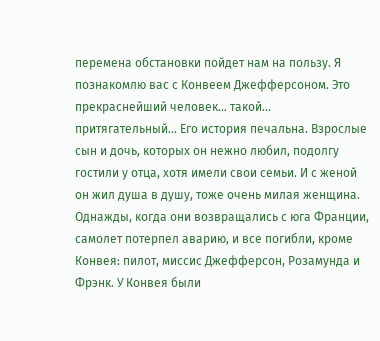перемена обстановки пойдет нам на пользу. Я познакомлю вас с Конвеем Джефферсоном. Это прекраснейший человек... такой... притягательный... Его история печальна. Взрослые сын и дочь, которых он нежно любил, подолгу гостили у отца, хотя имели свои семьи. И с женой он жил душа в душу, тоже очень милая женщина. Однажды, когда они возвращались с юга Франции, самолет потерпел аварию, и все погибли, кроме Конвея: пилот, миссис Джефферсон, Розамунда и Фрэнк. У Конвея были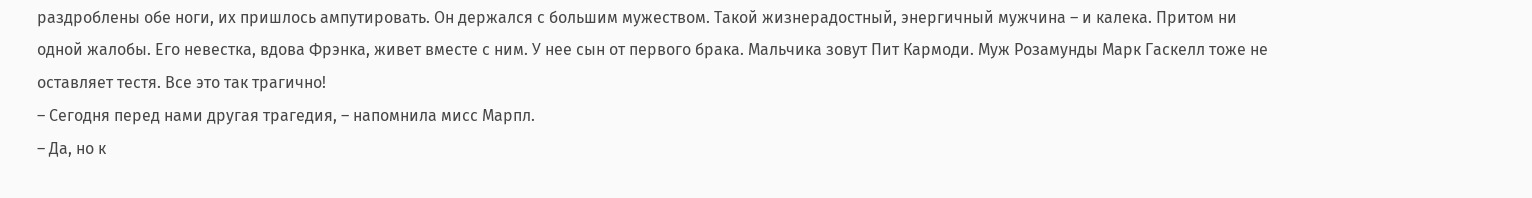раздроблены обе ноги, их пришлось ампутировать. Он держался с большим мужеством. Такой жизнерадостный, энергичный мужчина – и калека. Притом ни одной жалобы. Его невестка, вдова Фрэнка, живет вместе с ним. У нее сын от первого брака. Мальчика зовут Пит Кармоди. Муж Розамунды Марк Гаскелл тоже не оставляет тестя. Все это так трагично!
– Сегодня перед нами другая трагедия, – напомнила мисс Марпл.
– Да, но к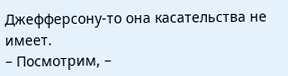Джефферсону-то она касательства не имеет.
– Посмотрим, –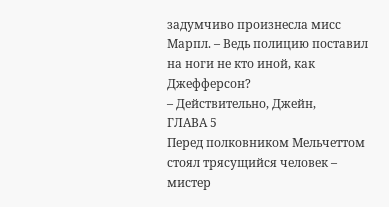задумчиво произнесла мисс Марпл. – Ведь полицию поставил на ноги не кто иной, как Джефферсон?
– Действительно, Джейн,
ГЛАВА 5
Перед полковником Мельчеттом стоял трясущийся человек – мистер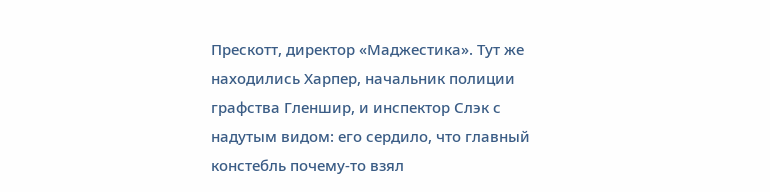Прескотт, директор «Маджестика». Тут же находились Харпер, начальник полиции графства Гленшир, и инспектор Слэк с надутым видом: его сердило, что главный констебль почему-то взял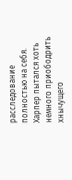расследование полностью на себя.
Харпер пытался хоть немного приободрить хнычущего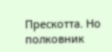Прескотта. Но полковник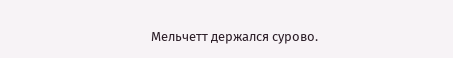Мельчетт держался сурово.